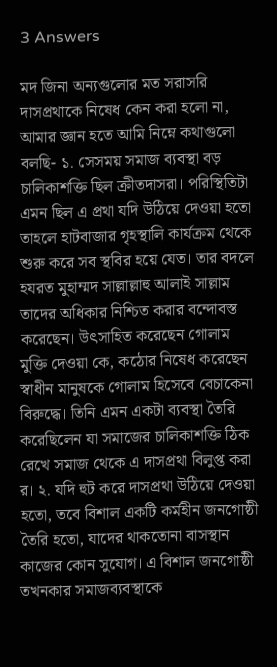3 Answers

মদ জিনা অন্যগুলোর মত সরাসরি দাসপ্রথাকে নিষেধ কেন করা হলো না, আমার জ্ঞান হতে আমি নিম্নে কথাগুলো বলছি- ১. সেসময় সমাজ ব্যবস্থা বড় চালিকাশক্তি ছিল ক্রীতদাসরা। পরিস্থিতিটা এমন ছিল এ প্রথা যদি উঠিয়ে দেওয়া হতো তাহলে হাটবাজার গৃহস্থালি কার্যক্রম থেকে শুরু করে সব স্থবির হয়ে যেত। তার বদলে হযরত মুহাম্মদ সাল্লাল্লাহু আলাই সাল্লাম তাদের অধিকার নিশ্চিত করার বন্দোবস্ত করেছেন। উৎসাহিত করেছেন গোলাম মুক্তি দেওয়া কে, কঠোর নিষেধ করেছেন স্বাধীন মানুষকে গোলাম হিসেবে বেচাকেনা বিরুদ্ধে। তিনি এমন একটা ব্যবস্থা তৈরি করেছিলেন যা সমাজের চালিকাশক্তি ঠিক রেখে সমাজ থেকে এ দাসপ্রথা বিলুপ্ত করা র। ২. যদি হুট করে দাসপ্রথা উঠিয়ে দেওয়া হতো, তবে বিশাল একটি কর্মহীন জনগোষ্ঠী তৈরি হতো, যাদের থাকতোনা বাসস্থান কাজের কোন সুযোগ। এ বিশাল জনগোষ্ঠী তখনকার সমাজব্যবস্থাকে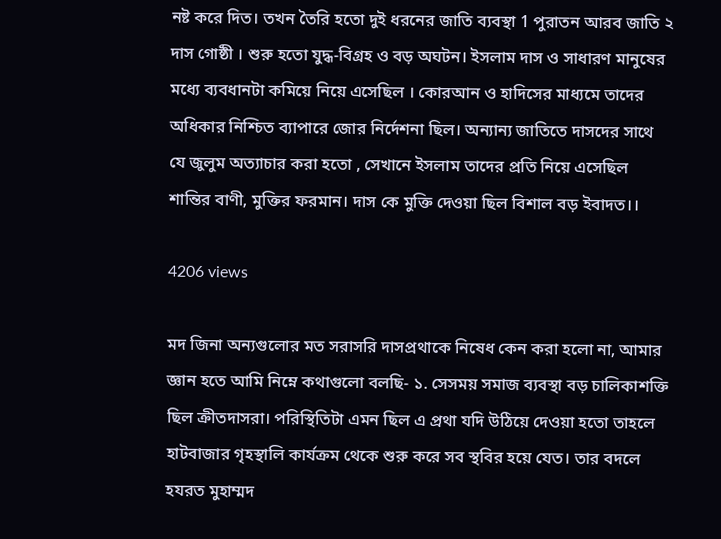নষ্ট করে দিত। তখন তৈরি হতো দুই ধরনের জাতি ব্যবস্থা 1 পুরাতন আরব জাতি ২ দাস গোষ্ঠী । শুরু হতো যুদ্ধ-বিগ্রহ ও বড় অঘটন। ইসলাম দাস ও সাধারণ মানুষের মধ্যে ব্যবধানটা কমিয়ে নিয়ে এসেছিল । কোরআন ও হাদিসের মাধ্যমে তাদের অধিকার নিশ্চিত ব্যাপারে জোর নির্দেশনা ছিল। অন্যান্য জাতিতে দাসদের সাথে যে জুলুম অত্যাচার করা হতো , সেখানে ইসলাম তাদের প্রতি নিয়ে এসেছিল শান্তির বাণী, মুক্তির ফরমান। দাস কে মুক্তি দেওয়া ছিল বিশাল বড় ইবাদত।।

4206 views

মদ জিনা অন্যগুলোর মত সরাসরি দাসপ্রথাকে নিষেধ কেন করা হলো না, আমার জ্ঞান হতে আমি নিম্নে কথাগুলো বলছি- ১. সেসময় সমাজ ব্যবস্থা বড় চালিকাশক্তি ছিল ক্রীতদাসরা। পরিস্থিতিটা এমন ছিল এ প্রথা যদি উঠিয়ে দেওয়া হতো তাহলে হাটবাজার গৃহস্থালি কার্যক্রম থেকে শুরু করে সব স্থবির হয়ে যেত। তার বদলে হযরত মুহাম্মদ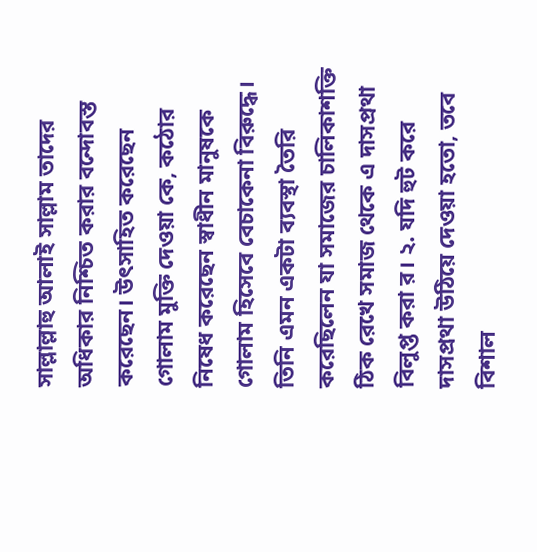সাল্লাল্লাহু আলাই সাল্লাম তাদের অধিকার নিশ্চিত করার বন্দোবস্ত করেছেন। উৎসাহিত করেছেন গোলাম মুক্তি দেওয়া কে, কঠোর নিষেধ করেছেন স্বাধীন মানুষকে গোলাম হিসেবে বেচাকেনা বিরুদ্ধে। তিনি এমন একটা ব্যবস্থা তৈরি করেছিলেন যা সমাজের চালিকাশক্তি ঠিক রেখে সমাজ থেকে এ দাসপ্রথা বিলুপ্ত করা র। ২. যদি হুট করে দাসপ্রথা উঠিয়ে দেওয়া হতো, তবে বিশাল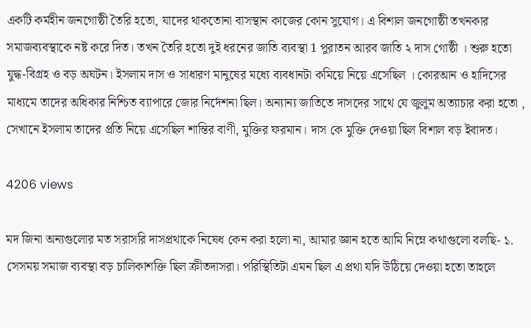একটি কর্মহীন জনগোষ্ঠী তৈরি হতো, যাদের থাকতোনা বাসস্থান কাজের কোন সুযোগ। এ বিশাল জনগোষ্ঠী তখনকার সমাজব্যবস্থাকে নষ্ট করে দিত। তখন তৈরি হতো দুই ধরনের জাতি ব্যবস্থা 1 পুরাতন আরব জাতি ২ দাস গোষ্ঠী । শুরু হতো যুদ্ধ-বিগ্রহ ও বড় অঘটন। ইসলাম দাস ও সাধারণ মানুষের মধ্যে ব্যবধানটা কমিয়ে নিয়ে এসেছিল । কোরআন ও হাদিসের মাধ্যমে তাদের অধিকার নিশ্চিত ব্যাপারে জোর নির্দেশনা ছিল। অন্যান্য জাতিতে দাসদের সাথে যে জুলুম অত্যাচার করা হতো , সেখানে ইসলাম তাদের প্রতি নিয়ে এসেছিল শান্তির বাণী, মুক্তির ফরমান। দাস কে মুক্তি দেওয়া ছিল বিশাল বড় ইবাদত।

4206 views

মদ জিনা অন্যগুলোর মত সরাসরি দাসপ্রথাকে নিষেধ কেন করা হলো না, আমার জ্ঞান হতে আমি নিম্নে কথাগুলো বলছি- ১. সেসময় সমাজ ব্যবস্থা বড় চালিকাশক্তি ছিল ক্রীতদাসরা। পরিস্থিতিটা এমন ছিল এ প্রথা যদি উঠিয়ে দেওয়া হতো তাহলে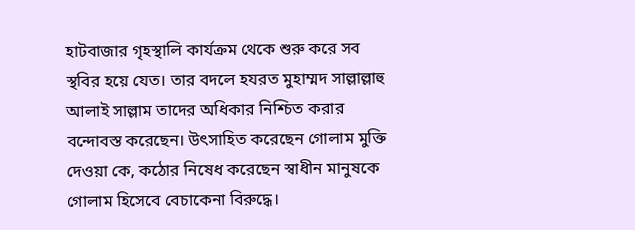হাটবাজার গৃহস্থালি কার্যক্রম থেকে শুরু করে সব স্থবির হয়ে যেত। তার বদলে হযরত মুহাম্মদ সাল্লাল্লাহু আলাই সাল্লাম তাদের অধিকার নিশ্চিত করার বন্দোবস্ত করেছেন। উৎসাহিত করেছেন গোলাম মুক্তি দেওয়া কে, কঠোর নিষেধ করেছেন স্বাধীন মানুষকে গোলাম হিসেবে বেচাকেনা বিরুদ্ধে।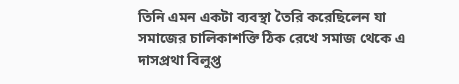তিনি এমন একটা ব্যবস্থা তৈরি করেছিলেন যা সমাজের চালিকাশক্তি ঠিক রেখে সমাজ থেকে এ দাসপ্রথা বিলুপ্ত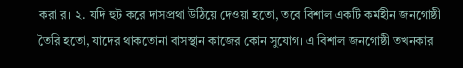করা র। ২. যদি হুট করে দাসপ্রথা উঠিয়ে দেওয়া হতো, তবে বিশাল একটি কর্মহীন জনগোষ্ঠী তৈরি হতো, যাদের থাকতোনা বাসস্থান কাজের কোন সুযোগ। এ বিশাল জনগোষ্ঠী তখনকার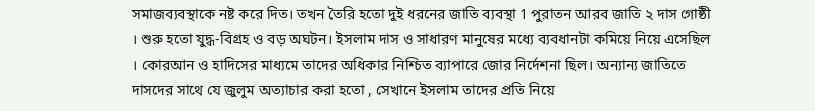সমাজব্যবস্থাকে নষ্ট করে দিত। তখন তৈরি হতো দুই ধরনের জাতি ব্যবস্থা 1 পুরাতন আরব জাতি ২ দাস গোষ্ঠী । শুরু হতো যুদ্ধ-বিগ্রহ ও বড় অঘটন। ইসলাম দাস ও সাধারণ মানুষের মধ্যে ব্যবধানটা কমিয়ে নিয়ে এসেছিল । কোরআন ও হাদিসের মাধ্যমে তাদের অধিকার নিশ্চিত ব্যাপারে জোর নির্দেশনা ছিল। অন্যান্য জাতিতে দাসদের সাথে যে জুলুম অত্যাচার করা হতো , সেখানে ইসলাম তাদের প্রতি নিয়ে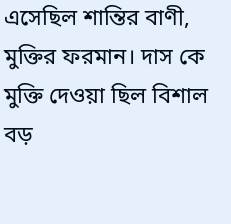এসেছিল শান্তির বাণী, মুক্তির ফরমান। দাস কে মুক্তি দেওয়া ছিল বিশাল বড়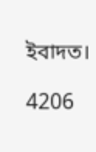ইবাদত।

4206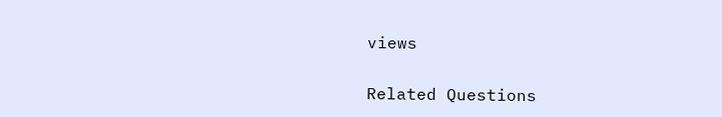views

Related Questions